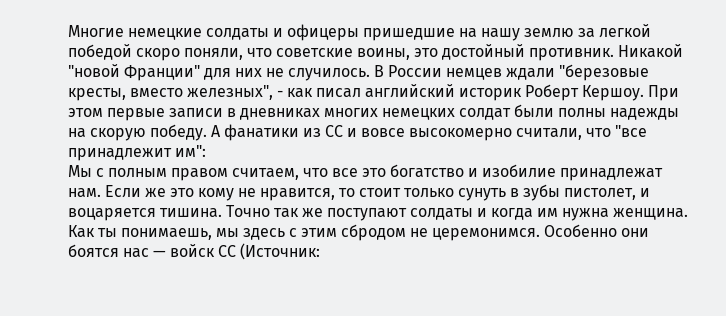Многие немецкие солдаты и офицеры пришедшие на нашу землю за легкой победой скоро поняли, что советские воины, это достойный противник. Никакой "новой Франции" для них не случилось. В России немцев ждали "березовые кресты, вместо железных", - как писал английский историк Роберт Кершоу. При этом первые записи в дневниках многих немецких солдат были полны надежды на скорую победу. А фанатики из СС и вовсе высокомерно считали, что "все принадлежит им":
Мы с полным правом считаем, что все это богатство и изобилие принадлежат нам. Если же это кому не нравится, то стоит только сунуть в зубы пистолет, и воцаряется тишина. Точно так же поступают солдаты и когда им нужна женщина. Как ты понимаешь, мы здесь с этим сбродом не церемонимся. Особенно они боятся нас — войск СС (Источник: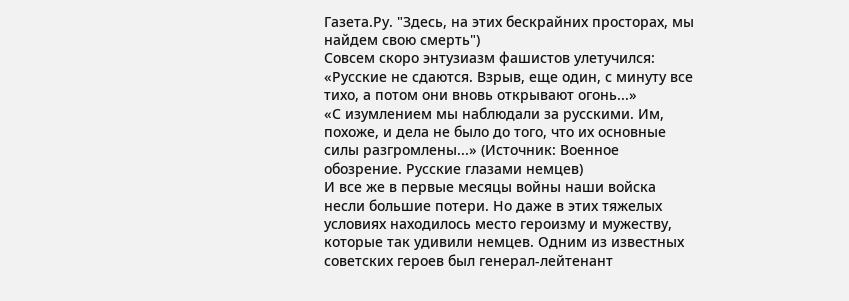Газета.Ру. "Здесь, на этих бескрайних просторах, мы найдем свою смерть")
Совсем скоро энтузиазм фашистов улетучился:
«Русские не сдаются. Взрыв, еще один, с минуту все тихо, а потом они вновь открывают огонь...»
«С изумлением мы наблюдали за русскими. Им, похоже, и дела не было до того, что их основные силы разгромлены...» (Источник: Военное обозрение. Русские глазами немцев)
И все же в первые месяцы войны наши войска несли большие потери. Но даже в этих тяжелых условиях находилось место героизму и мужеству, которые так удивили немцев. Одним из известных советских героев был генерал-лейтенант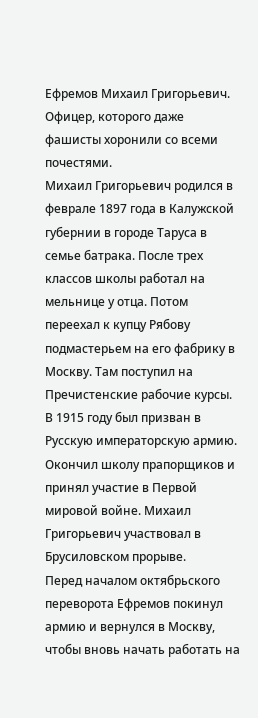Ефремов Михаил Григорьевич. Офицер, которого даже фашисты хоронили со всеми почестями.
Михаил Григорьевич родился в феврале 1897 года в Калужской губернии в городе Таруса в семье батрака. После трех классов школы работал на мельнице у отца. Потом переехал к купцу Рябову подмастерьем на его фабрику в Москву. Там поступил на Пречистенские рабочие курсы. В 1915 году был призван в Русскую императорскую армию. Окончил школу прапорщиков и принял участие в Первой мировой войне. Михаил Григорьевич участвовал в Брусиловском прорыве.
Перед началом октябрьского переворота Ефремов покинул армию и вернулся в Москву, чтобы вновь начать работать на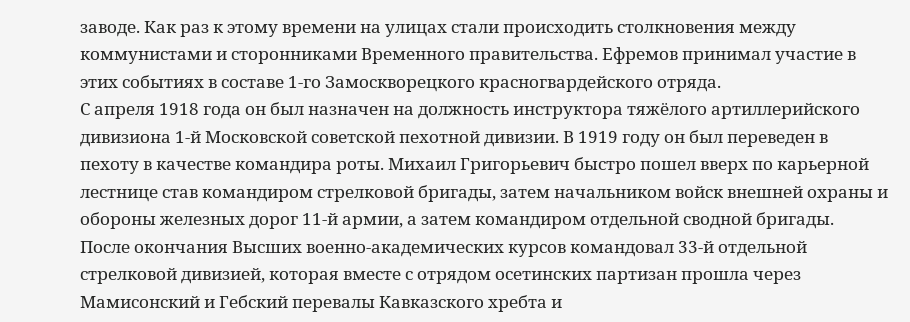заводе. Как раз к этому времени на улицах стали происходить столкновения между коммунистами и сторонниками Временного правительства. Ефремов принимал участие в этих событиях в составе 1-го Замоскворецкого красногвардейского отряда.
С апреля 1918 года он был назначен на должность инструктора тяжёлого артиллерийского дивизиона 1-й Московской советской пехотной дивизии. В 1919 году он был переведен в пехоту в качестве командира роты. Михаил Григорьевич быстро пошел вверх по карьерной лестнице став командиром стрелковой бригады, затем начальником войск внешней охраны и обороны железных дорог 11-й армии, а затем командиром отдельной сводной бригады.
После окончания Высших военно-академических курсов командовал 33-й отдельной стрелковой дивизией, которая вместе с отрядом осетинских партизан прошла через Мамисонский и Гебский перевалы Кавказского хребта и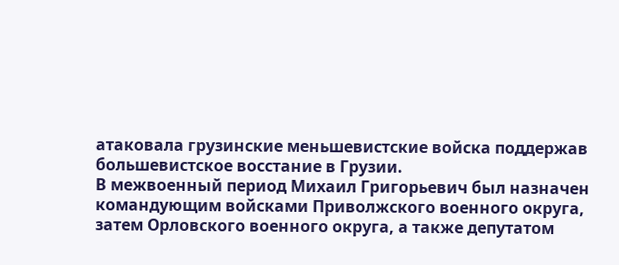атаковала грузинские меньшевистские войска поддержав большевистское восстание в Грузии.
В межвоенный период Михаил Григорьевич был назначен командующим войсками Приволжского военного округа, затем Орловского военного округа, а также депутатом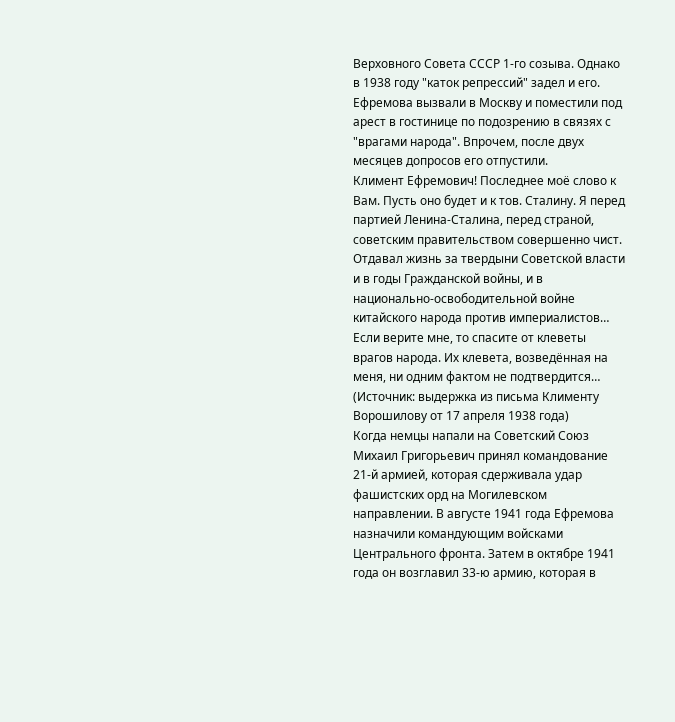Верховного Совета СССР 1-го созыва. Однако в 1938 году "каток репрессий" задел и его. Ефремова вызвали в Москву и поместили под арест в гостинице по подозрению в связях с "врагами народа". Впрочем, после двух месяцев допросов его отпустили.
Климент Ефремович! Последнее моё слово к Вам. Пусть оно будет и к тов. Сталину. Я перед партией Ленина-Сталина, перед страной, советским правительством совершенно чист. Отдавал жизнь за твердыни Советской власти и в годы Гражданской войны, и в национально-освободительной войне китайского народа против империалистов… Если верите мне, то спасите от клеветы врагов народа. Их клевета, возведённая на меня, ни одним фактом не подтвердится… (Источник: выдержка из письма Клименту Ворошилову от 17 апреля 1938 года)
Когда немцы напали на Советский Союз Михаил Григорьевич принял командование 21-й армией, которая сдерживала удар фашистских орд на Могилевском направлении. В августе 1941 года Ефремова назначили командующим войсками Центрального фронта. Затем в октябре 1941 года он возглавил 33-ю армию, которая в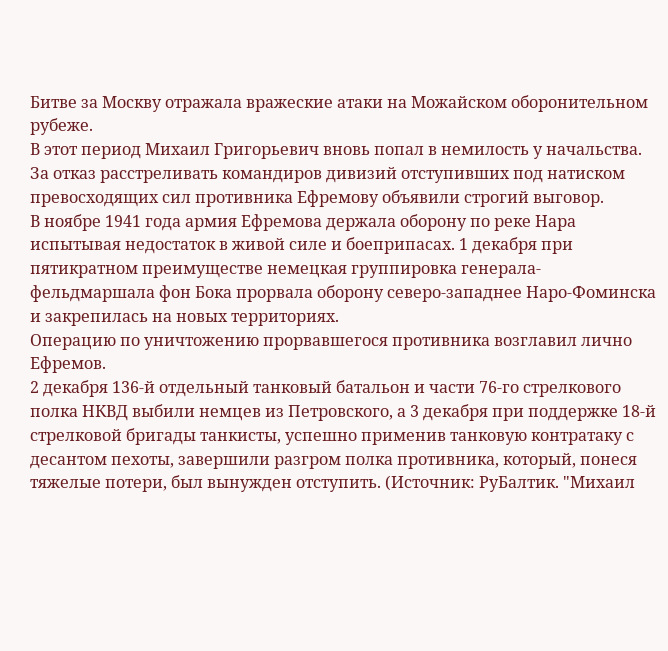Битве за Москву отражала вражеские атаки на Можайском оборонительном рубеже.
В этот период Михаил Григорьевич вновь попал в немилость у начальства. За отказ расстреливать командиров дивизий отступивших под натиском превосходящих сил противника Ефремову объявили строгий выговор.
В ноябре 1941 года армия Ефремова держала оборону по реке Нара испытывая недостаток в живой силе и боеприпасах. 1 декабря при пятикратном преимуществе немецкая группировка генерала-фельдмаршала фон Бока прорвала оборону северо-западнее Наро-Фоминска и закрепилась на новых территориях.
Операцию по уничтожению прорвавшегося противника возглавил лично Ефремов.
2 декабря 136-й отдельный танковый батальон и части 76-го стрелкового полка НКВД выбили немцев из Петровского, а 3 декабря при поддержке 18-й стрелковой бригады танкисты, успешно применив танковую контратаку с десантом пехоты, завершили разгром полка противника, который, понеся тяжелые потери, был вынужден отступить. (Источник: РуБалтик. "Михаил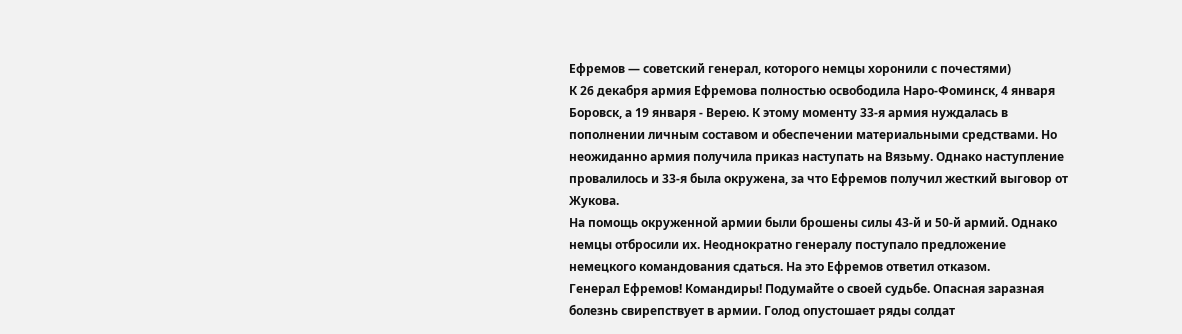Ефремов — советский генерал, которого немцы хоронили с почестями)
К 26 декабря армия Ефремова полностью освободила Наро-Фоминск, 4 января Боровск, а 19 января - Верею. К этому моменту 33-я армия нуждалась в пополнении личным составом и обеспечении материальными средствами. Но неожиданно армия получила приказ наступать на Вязьму. Однако наступление провалилось и 33-я была окружена, за что Ефремов получил жесткий выговор от Жукова.
На помощь окруженной армии были брошены силы 43-й и 50-й армий. Однако немцы отбросили их. Неоднократно генералу поступало предложение немецкого командования сдаться. На это Ефремов ответил отказом.
Генерал Ефремов! Командиры! Подумайте о своей судьбе. Опасная заразная болезнь свирепствует в армии. Голод опустошает ряды солдат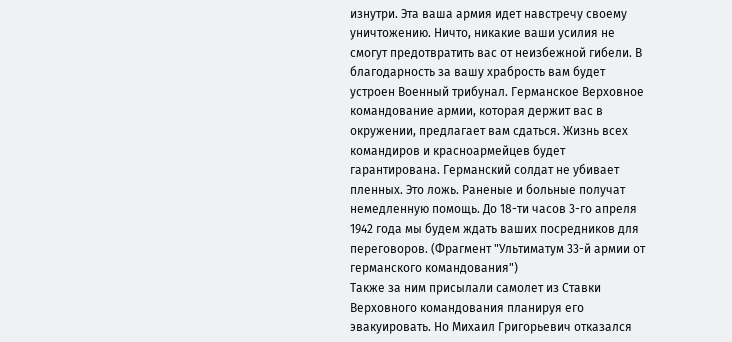изнутри. Эта ваша армия идет навстречу своему уничтожению. Ничто, никакие ваши усилия не смогут предотвратить вас от неизбежной гибели. В благодарность за вашу храбрость вам будет устроен Военный трибунал. Германское Верховное командование армии, которая держит вас в окружении, предлагает вам сдаться. Жизнь всех командиров и красноармейцев будет гарантирована. Германский солдат не убивает пленных. Это ложь. Раненые и больные получат немедленную помощь. До 18-ти часов 3-го апреля 1942 года мы будем ждать ваших посредников для переговоров. (Фрагмент "Ультиматум 33-й армии от германского командования")
Также за ним присылали самолет из Ставки Верховного командования планируя его эвакуировать. Но Михаил Григорьевич отказался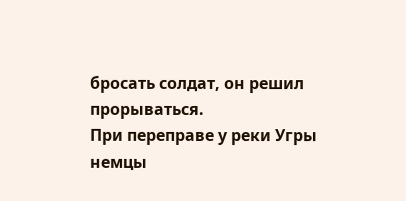бросать солдат, он решил прорываться.
При переправе у реки Угры немцы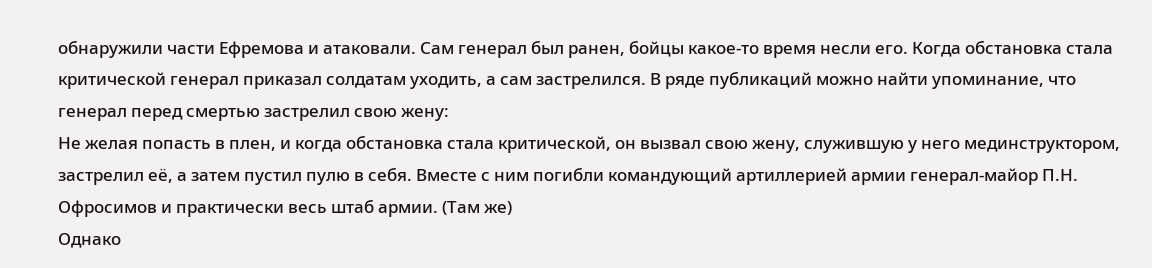обнаружили части Ефремова и атаковали. Сам генерал был ранен, бойцы какое-то время несли его. Когда обстановка стала критической генерал приказал солдатам уходить, а сам застрелился. В ряде публикаций можно найти упоминание, что генерал перед смертью застрелил свою жену:
Не желая попасть в плен, и когда обстановка стала критической, он вызвал свою жену, служившую у него мединструктором, застрелил её, а затем пустил пулю в себя. Вместе с ним погибли командующий артиллерией армии генерал-майор П.Н. Офросимов и практически весь штаб армии. (Там же)
Однако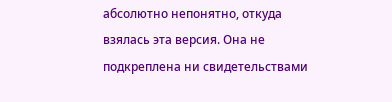абсолютно непонятно, откуда взялась эта версия. Она не подкреплена ни свидетельствами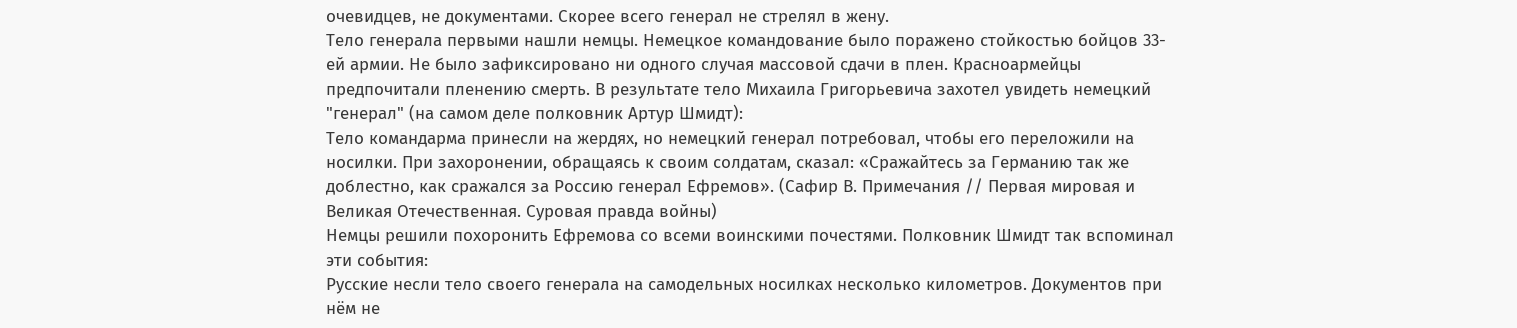очевидцев, не документами. Скорее всего генерал не стрелял в жену.
Тело генерала первыми нашли немцы. Немецкое командование было поражено стойкостью бойцов 33-ей армии. Не было зафиксировано ни одного случая массовой сдачи в плен. Красноармейцы предпочитали пленению смерть. В результате тело Михаила Григорьевича захотел увидеть немецкий "генерал" (на самом деле полковник Артур Шмидт):
Тело командарма принесли на жердях, но немецкий генерал потребовал, чтобы его переложили на носилки. При захоронении, обращаясь к своим солдатам, сказал: «Сражайтесь за Германию так же доблестно, как сражался за Россию генерал Ефремов». (Сафир В. Примечания // Первая мировая и Великая Отечественная. Суровая правда войны)
Немцы решили похоронить Ефремова со всеми воинскими почестями. Полковник Шмидт так вспоминал эти события:
Русские несли тело своего генерала на самодельных носилках несколько километров. Документов при нём не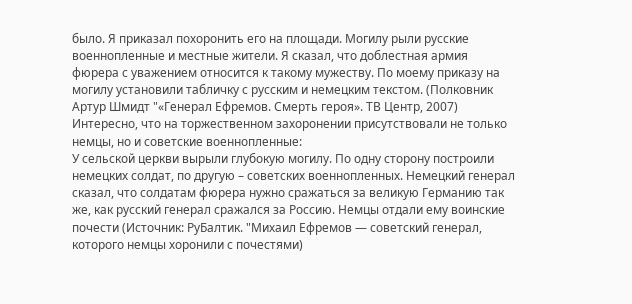было. Я приказал похоронить его на площади. Могилу рыли русские военнопленные и местные жители. Я сказал, что доблестная армия фюрера с уважением относится к такому мужеству. По моему приказу на могилу установили табличку с русским и немецким текстом. (Полковник Артур Шмидт "«Генерал Ефремов. Смерть героя». ТВ Центр, 2007)
Интересно, что на торжественном захоронении присутствовали не только немцы, но и советские военнопленные:
У сельской церкви вырыли глубокую могилу. По одну сторону построили немецких солдат, по другую – советских военнопленных. Немецкий генерал сказал, что солдатам фюрера нужно сражаться за великую Германию так же, как русский генерал сражался за Россию. Немцы отдали ему воинские почести (Источник: РуБалтик. "Михаил Ефремов — советский генерал, которого немцы хоронили с почестями)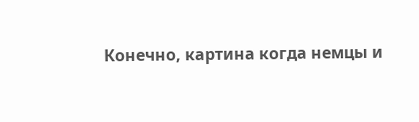Конечно, картина когда немцы и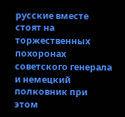русские вместе стоят на торжественных похоронах советского генерала и немецкий полковник при этом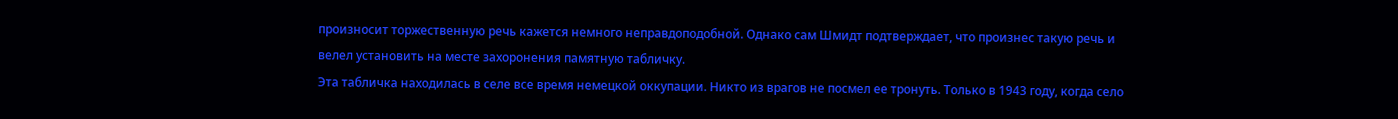произносит торжественную речь кажется немного неправдоподобной. Однако сам Шмидт подтверждает, что произнес такую речь и велел установить на месте захоронения памятную табличку.
Эта табличка находилась в селе все время немецкой оккупации. Никто из врагов не посмел ее тронуть. Только в 1943 году, когда село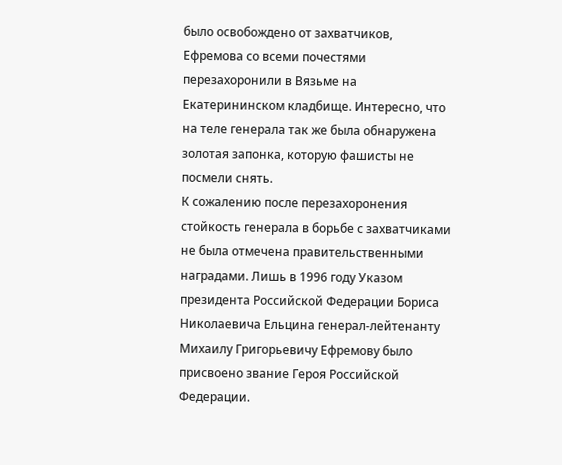было освобождено от захватчиков, Ефремова со всеми почестями перезахоронили в Вязьме на Екатерининском кладбище. Интересно, что на теле генерала так же была обнаружена золотая запонка, которую фашисты не посмели снять.
К сожалению после перезахоронения стойкость генерала в борьбе с захватчиками не была отмечена правительственными наградами. Лишь в 1996 году Указом президента Российской Федерации Бориса Николаевича Ельцина генерал-лейтенанту Михаилу Григорьевичу Ефремову было присвоено звание Героя Российской Федерации.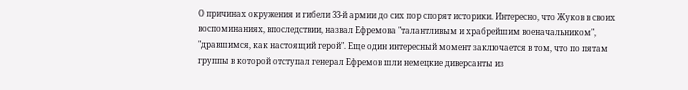О причинах окружения и гибели 33-й армии до сих пор спорят историки. Интересно, что Жуков в своих воспоминаниях, впоследствии, назвал Ефремова "талантливым и храбрейшим военачальником", "дравшимся, как настоящий герой". Еще один интересный момент заключается в том, что по пятам группы в которой отступал генерал Ефремов шли немецкие диверсанты из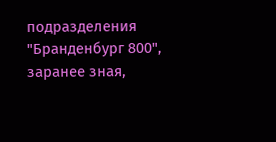подразделения "Бранденбург 800", заранее зная,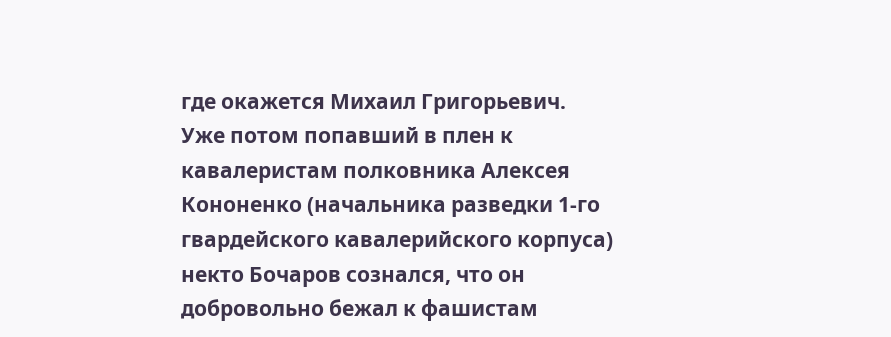где окажется Михаил Григорьевич.
Уже потом попавший в плен к кавалеристам полковника Алексея Кононенко (начальника разведки 1-го гвардейского кавалерийского корпуса) некто Бочаров сознался, что он добровольно бежал к фашистам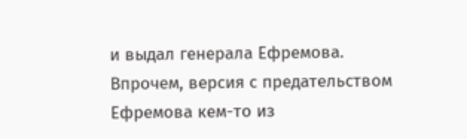и выдал генерала Ефремова. Впрочем, версия с предательством Ефремова кем-то из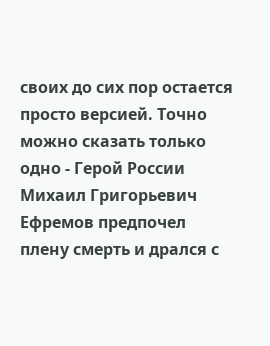своих до сих пор остается просто версией. Точно можно сказать только одно - Герой России Михаил Григорьевич Ефремов предпочел плену смерть и дрался с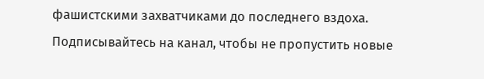фашистскими захватчиками до последнего вздоха.
Подписывайтесь на канал, чтобы не пропустить новые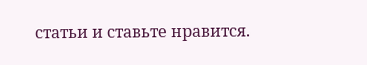статьи и ставьте нравится.